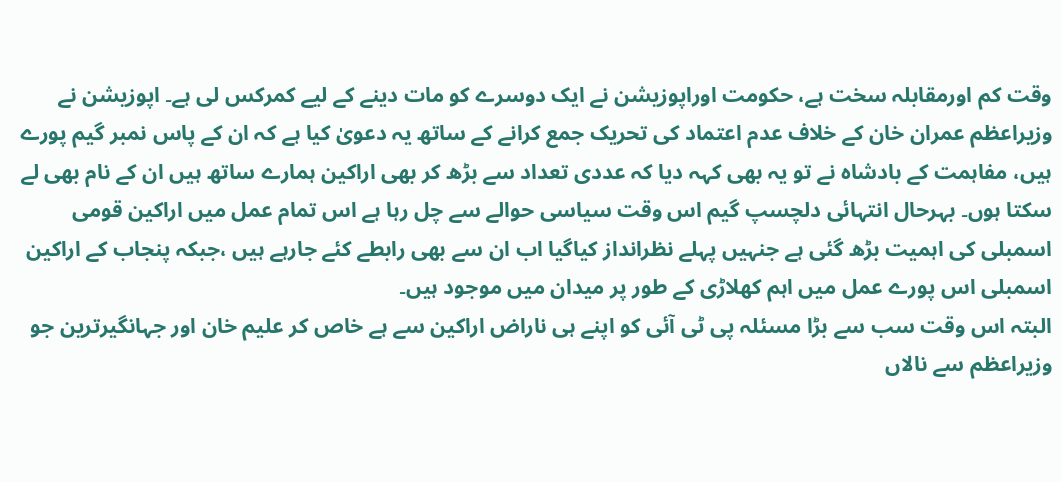وقت کم اورمقابلہ سخت ہے، حکومت اوراپوزیشن نے ایک دوسرے کو مات دینے کے لیے کمرکس لی ہے۔ اپوزیشن نے وزیراعظم عمران خان کے خلاف عدم اعتماد کی تحریک جمع کرانے کے ساتھ یہ دعویٰ کیا ہے کہ ان کے پاس نمبر گیم پورے ہیں، مفاہمت کے بادشاہ نے تو یہ بھی کہہ دیا کہ عددی تعداد سے بڑھ کر بھی اراکین ہمارے ساتھ ہیں ان کے نام بھی لے سکتا ہوں۔ بہرحال انتہائی دلچسپ گیم اس وقت سیاسی حوالے سے چل رہا ہے اس تمام عمل میں اراکین قومی اسمبلی کی اہمیت بڑھ گئی ہے جنہیں پہلے نظرانداز کیاگیا اب ان سے بھی رابطے کئے جارہے ہیں ،جبکہ پنجاب کے اراکین اسمبلی اس پورے عمل میں اہم کھلاڑی کے طور پر میدان میں موجود ہیں۔
البتہ اس وقت سب سے بڑا مسئلہ پی ٹی آئی کو اپنے ہی ناراض اراکین سے ہے خاص کر علیم خان اور جہانگیرترین جو وزیراعظم سے نالاں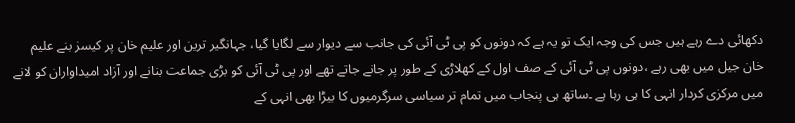دکھائی دے رہے ہیں جس کی وجہ ایک تو یہ ہے کہ دونوں کو پی ٹی آئی کی جانب سے دیوار سے لگایا گیا، جہانگیر ترین اور علیم خان پر کیسز بنے علیم خان جیل میں بھی رہے ،دونوں پی ٹی آئی کے صف اول کے کھلاڑی کے طور پر جانے جاتے تھے اور پی ٹی آئی کو بڑی جماعت بنانے اور آزاد امیداواران کو لانے میں مرکزی کردار انہی کا ہی رہا ہے ۔ساتھ ہی پنجاب میں تمام تر سیاسی سرگرمیوں کا بیڑا بھی انہی کے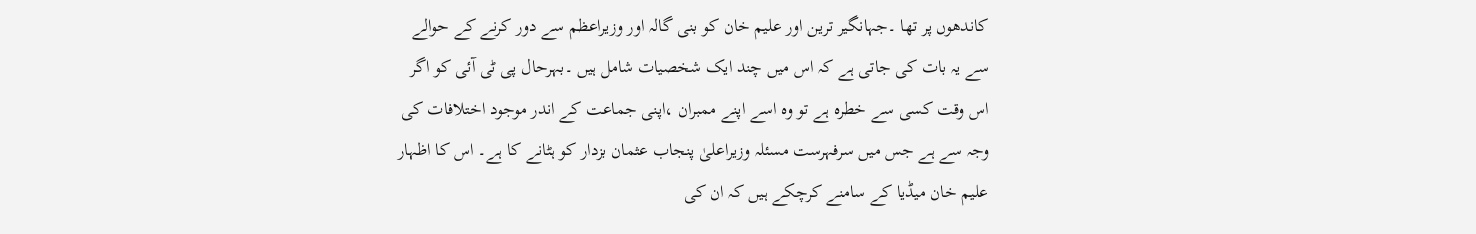کاندھوں پر تھا ۔جہانگیر ترین اور علیم خان کو بنی گالہ اور وزیراعظم سے دور کرنے کے حوالے سے یہ بات کی جاتی ہے کہ اس میں چند ایک شخصیات شامل ہیں ۔بہرحال پی ٹی آئی کو اگر اس وقت کسی سے خطرہ ہے تو وہ اسے اپنے ممبران ،اپنی جماعت کے اندر موجود اختلافات کی وجہ سے ہے جس میں سرفہرست مسئلہ وزیراعلیٰ پنجاب عثمان بزدار کو ہٹانے کا ہے۔ اس کا اظہار علیم خان میڈیا کے سامنے کرچکے ہیں کہ ان کی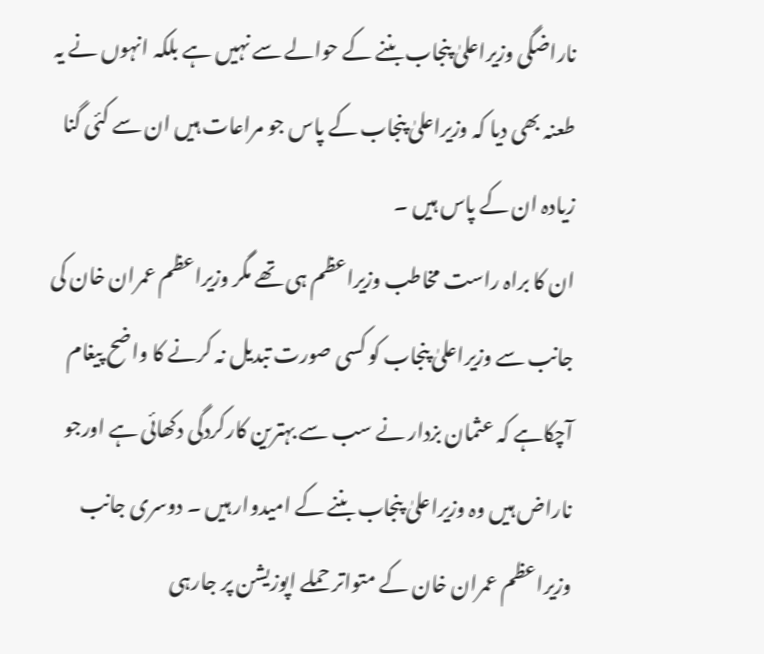ناراضگی وزیراعلیٰ پنجاب بننے کے حوالے سے نہیں ہے بلکہ انہوں نے یہ طعنہ بھی دیا کہ وزیراعلیٰ پنجاب کے پاس جو مراعات ہیں ان سے کئی گنا زیادہ ان کے پاس ہیں ۔
ان کا براہ راست مخاطب وزیراعظم ہی تھے مگر وزیراعظم عمران خان کی جانب سے وزیراعلیٰ پنجاب کو کسی صورت تبدیل نہ کرنے کا واضح پیغام آچکاہے کہ عثمان بزدار نے سب سے بہترین کارکردگی دکھائی ہے اورجو ناراض ہیں وہ وزیراعلیٰ پنجاب بننے کے امیدوار ہیں ۔ دوسری جانب وزیراعظم عمران خان کے متواتر حملے اپوزیشن پر جارہی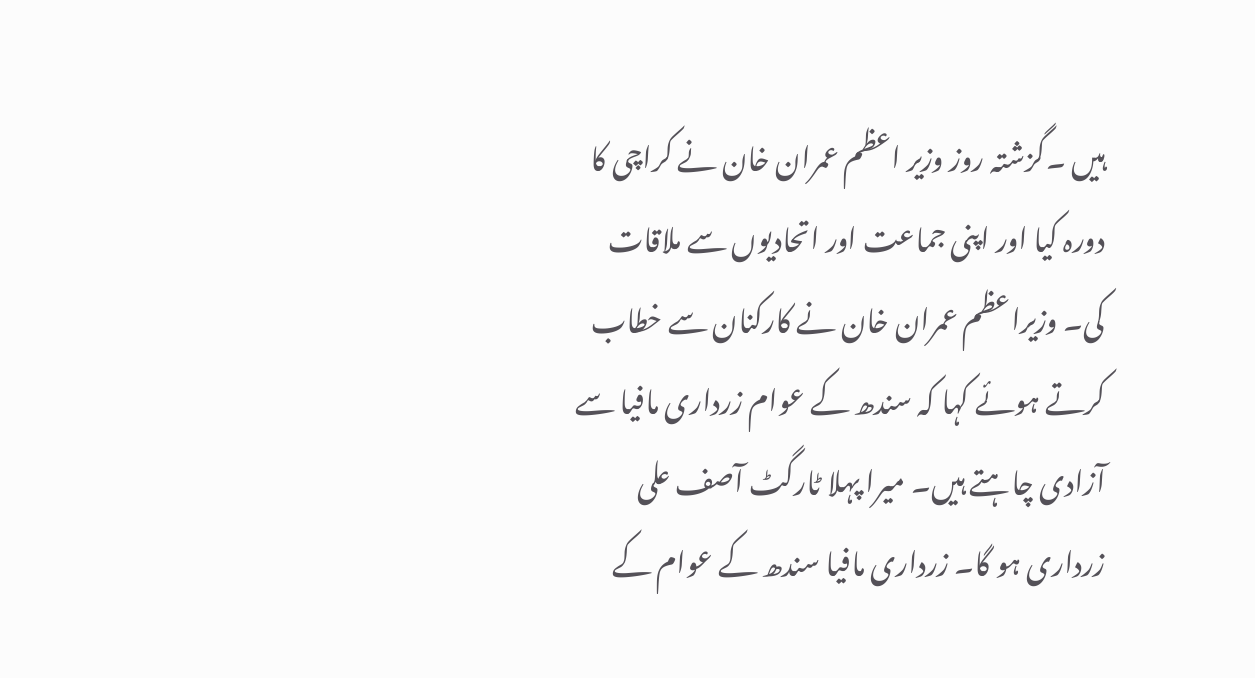ہیں ۔گزشتہ روز وزیر اعظم عمران خان نے کراچی کا دورہ کیا اور اپنی جماعت اور اتحادیوں سے ملاقات کی۔ وزیراعظم عمران خان نے کارکنان سے خطاب کرتے ہوئے کہا کہ سندھ کے عوام زرداری مافیا سے آزادی چاہتے ہیں۔ میرا پہلا ٹارگٹ آصف علی زرداری ہو گا۔ زرداری مافیا سندھ کے عوام کے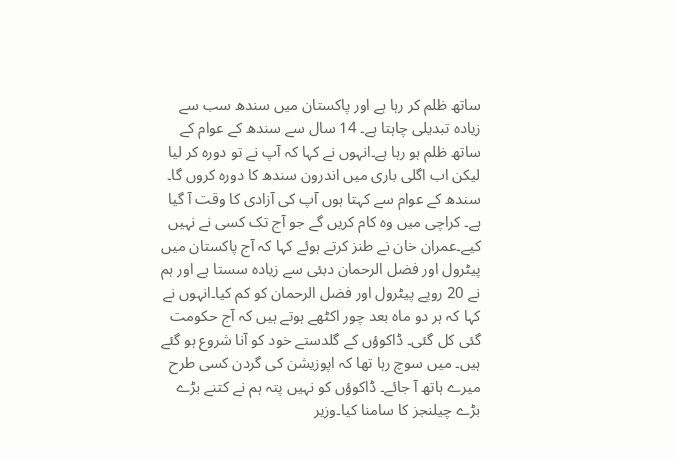ساتھ ظلم کر رہا ہے اور پاکستان میں سندھ سب سے زیادہ تبدیلی چاہتا ہے۔ 14 سال سے سندھ کے عوام کے ساتھ ظلم ہو رہا ہے۔انہوں نے کہا کہ آپ نے تو دورہ کر لیا لیکن اب اگلی باری میں اندرون سندھ کا دورہ کروں گا۔ سندھ کے عوام سے کہتا ہوں آپ کی آزادی کا وقت آ گیا ہے۔ کراچی میں وہ کام کریں گے جو آج تک کسی نے نہیں کیے۔عمران خان نے طنز کرتے ہوئے کہا کہ آج پاکستان میں پیٹرول اور فضل الرحمان دبئی سے زیادہ سستا ہے اور ہم نے 20 روپے پیٹرول اور فضل الرحمان کو کم کیا۔انہوں نے کہا کہ ہر دو ماہ بعد چور اکٹھے ہوتے ہیں کہ آج حکومت گئی کل گئی۔ ڈاکوؤں کے گلدستے خود کو آنا شروع ہو گئے ہیں۔ میں سوچ رہا تھا کہ اپوزیشن کی گردن کسی طرح میرے ہاتھ آ جائے۔ ڈاکوؤں کو نہیں پتہ ہم نے کتنے بڑے بڑے چیلنجز کا سامنا کیا۔وزیر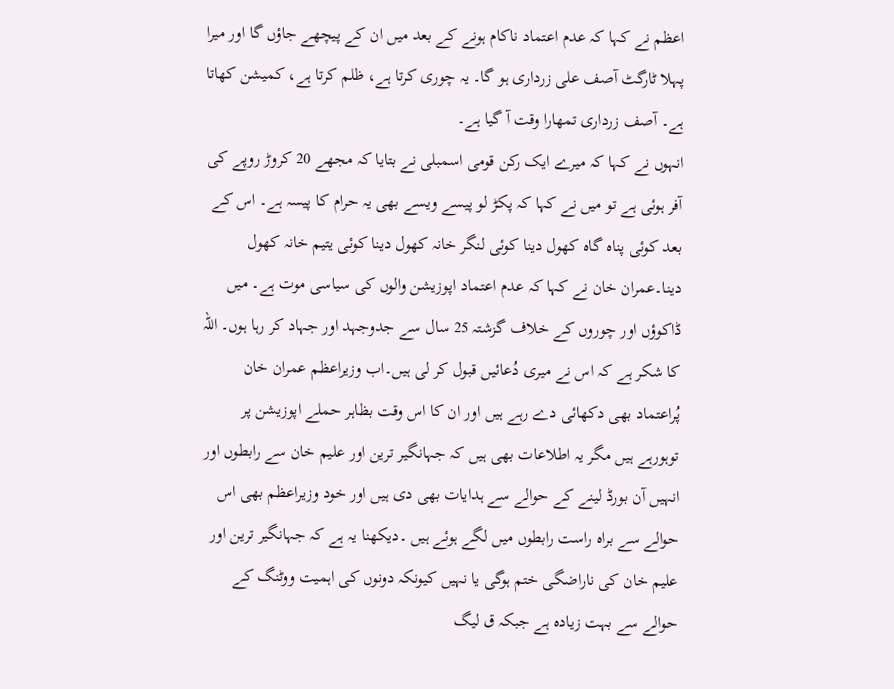اعظم نے کہا کہ عدم اعتماد ناکام ہونے کے بعد میں ان کے پیچھے جاؤں گا اور میرا پہلا ٹارگٹ آصف علی زرداری ہو گا۔ یہ چوری کرتا ہے، ظلم کرتا ہے، کمیشن کھاتا ہے۔ آصف زرداری تمھارا وقت آ گیا ہے۔
انہوں نے کہا کہ میرے ایک رکن قومی اسمبلی نے بتایا کہ مجھے 20 کروڑ روپے کی آفر ہوئی ہے تو میں نے کہا کہ پکڑ لو پیسے ویسے بھی یہ حرام کا پیسہ ہے۔ اس کے بعد کوئی پناہ گاہ کھول دینا کوئی لنگر خانہ کھول دینا کوئی یتیم خانہ کھول دینا۔عمران خان نے کہا کہ عدم اعتماد اپوزیشن والوں کی سیاسی موت ہے۔ میں ڈاکوؤں اور چوروں کے خلاف گزشتہ 25 سال سے جدوجہد اور جہاد کر رہا ہوں۔ اللہ کا شکر ہے کہ اس نے میری دُعائیں قبول کر لی ہیں۔اب وزیراعظم عمران خان پُراعتماد بھی دکھائی دے رہے ہیں اور ان کا اس وقت بظاہر حملے اپوزیشن پر توہورہے ہیں مگر یہ اطلاعات بھی ہیں کہ جہانگیر ترین اور علیم خان سے رابطوں اور انہیں آن بورڈ لینے کے حوالے سے ہدایات بھی دی ہیں اور خود وزیراعظم بھی اس حوالے سے براہ راست رابطوں میں لگے ہوئے ہیں ۔دیکھنا یہ ہے کہ جہانگیر ترین اور علیم خان کی ناراضگی ختم ہوگی یا نہیں کیونکہ دونوں کی اہمیت ووٹنگ کے حوالے سے بہت زیادہ ہے جبکہ ق لیگ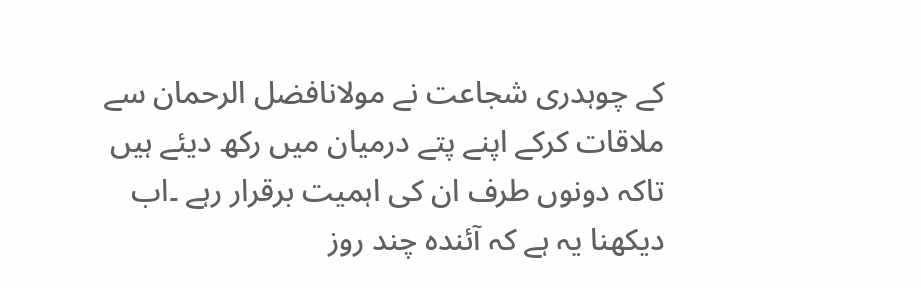کے چوہدری شجاعت نے مولانافضل الرحمان سے ملاقات کرکے اپنے پتے درمیان میں رکھ دیئے ہیں تاکہ دونوں طرف ان کی اہمیت برقرار رہے ۔اب دیکھنا یہ ہے کہ آئندہ چند روز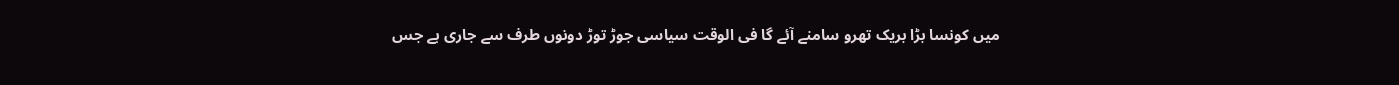میں کونسا بڑا بریک تھرو سامنے آئے گا فی الوقت سیاسی جوڑ توڑ دونوں طرف سے جاری ہے جس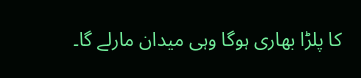کا پلڑا بھاری ہوگا وہی میدان مارلے گا۔